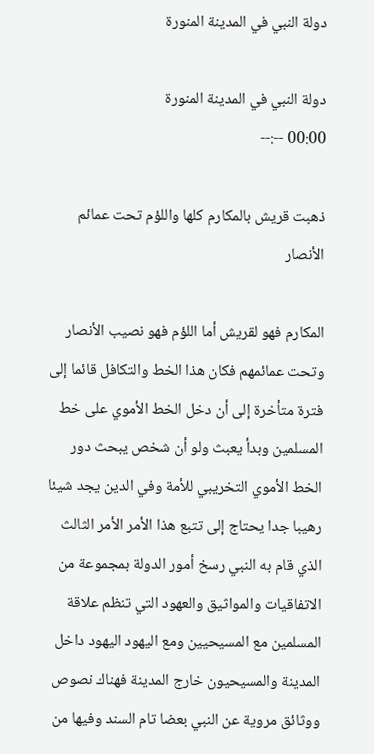دولة النبي في المدينة المنورة

دولة النبي في المدينة المنورة
00:00 --:--

ذهبت قريش بالمكارم كلها واللؤم تحت عمائم الأنصار

المكارم فهو لقريش أما اللؤم فهو نصيب الأنصار وتحت عمائمهم فكان هذا الخط والتكافل قائما إلى فترة متأخرة إلى أن دخل الخط الأموي على خط المسلمين وبدأ يعبث ولو أن شخص يبحث دور الخط الأموي التخريبي للأمة وفي الدين يجد شيئا رهيبا جدا يحتاج إلى تتبع هذا الأمر الأمر الثالث الذي قام به النبي رسخ أمور الدولة بمجموعة من الاتفاقيات والمواثيق والعهود التي تنظم علاقة المسلمين مع المسيحيين ومع اليهود اليهود داخل المدينة والمسيحيون خارج المدينة فهناك نصوص ووثائق مروية عن النبي بعضا تام السند وفيها من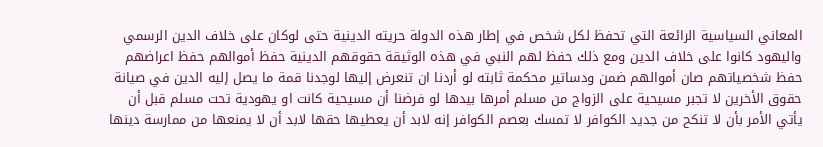المعاني السياسية الرائعة التي تحفظ لكل شخص في إطار هذه الدولة حريته الدينية حتى لوكان على خلاف الدين الرسمي واليهود كانوا على خلاف الدين ومع ذلك حفظ لهم النبي في هذه الوثيقة حقوقهم الدينية حفظ أموالهم حفظ اعراضهم حفظ شخصياتهم صان أموالهم ضمن ودساتير محكمة ثابته لو أردنا ان تنعرض إليها لوجدنا قمة ما يصل إليه الدين في صيانة حقوق الأخرين لا تجبر مسيحية على الزواج من مسلم أمرها بيدها لو فرضنا أن مسيحية كانت او يهودية تحت مسلم قبل أن يأتي الأمر بأن لا تنكح من جديد الكوافر لا تمسك بعصم الكوافر إنه لابد أن يعطيها حقها لابد أن لا يمنعها من ممارسة دينها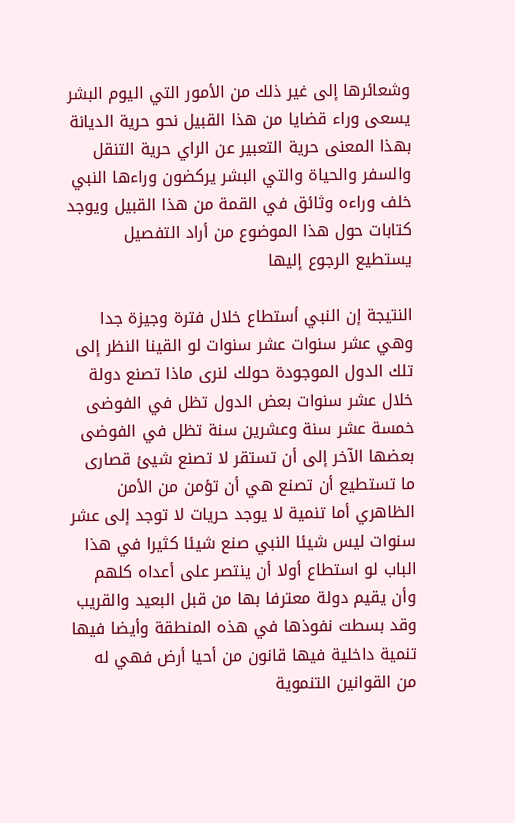وشعائرها إلى غير ذلك من الأمور التي اليوم البشر يسعى وراء قضايا من هذا القبيل نحو حرية الديانة بهذا المعنى حرية التعبير عن الراي حرية التنقل والسفر والحياة والتي البشر يركضون وراءها النبي خلف وراءه وثائق في القمة من هذا القبيل ويوجد كتابات حول هذا الموضوع من أراد التفصيل يستطيع الرجوع إليها

النتيجة إن النبي أستطاع خلال فترة وجيزة جدا وهي عشر سنوات عشر سنوات لو القينا النظر إلى تلك الدول الموجودة حولك لنرى ماذا تصنع دولة خلال عشر سنوات بعض الدول تظل في الفوضى خمسة عشر سنة وعشرين سنة تظل في الفوضى بعضها الآخر إلى أن تستقر لا تصنع شيئ قصارى ما تستطيع أن تصنع هي أن تؤمن من الأمن الظاهري أما تنمية لا يوجد حريات لا توجد إلى عشر سنوات ليس شيئا النبي صنع شيئا كثيرا في هذا الباب لو استطاع أولا أن ينتصر على أعداه كلهم وأن يقيم دولة معترفا بها من قبل البعيد والقريب وقد بسطت نفوذها في هذه المنطقة وأيضا فيها تنمية داخلية فيها قانون من أحيا أرض فهي له من القوانين التنموية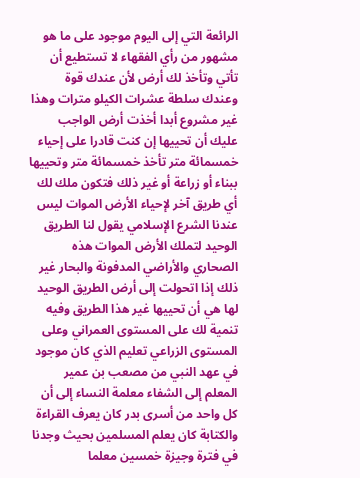الرائعة التي إلى اليوم موجود على ما هو مشهور من رأي الفقهاء لا تستطيع أن تأتي وتأخذ لك أرض لأن عندك قوة وعندك سلطة عشرات الكيلو مترات وهذا غير مشروع أبدا أخذت أرض الواجب عليك أن تحييها إن كنت قادرا على إحياء خمسمائة متر تأخذ خمسمائة متر وتحييها ببناء أو زراعة أو غير ذلك فتكون ملك لك أي طريق آخر لإحياء الأرض الموات ليس عندنا الشرع الإسلامي يقول لنا الطريق الوحيد لتملك الأرض الموات هذه الصحاري والأراضي المدفونة والبحار غير ذلك إذا اتحولت إلى أرض الطريق الوحيد لها هي أن تحييها غير هذا الطريق وفيه تنمية لك على المستوى العمراني وعلى المستوى الزراعي تعليم الذي كان موجود في عهد النبي من مصعب بن عمير المعلم إلى الشفاء معلمة النساء إلى أن كل واحد من أسرى بدر كان يعرف القراءة والكتابة كان يعلم المسلمين بحيث وجدنا في فترة وجيزة خمسين معلما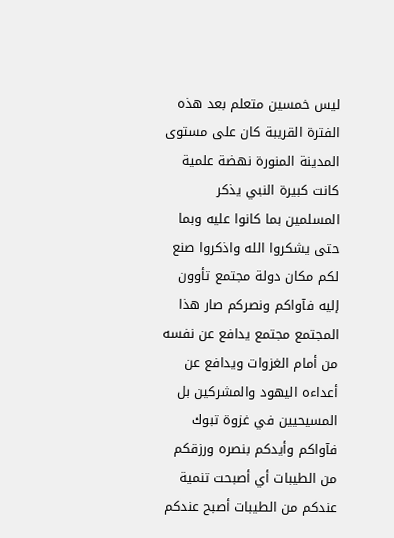ليس خمسين متعلم بعد هذه الفترة القريبة كان على مستوى المدينة المنورة نهضة علمية كانت كبيرة النبي يذكر المسلمين بما كانوا عليه وبما حتى يشكروا الله واذكروا صنع لكم مكان دولة مجتمع تأوون إليه فآواكم ونصركم صار هذا المجتمع مجتمع يدافع عن نفسه من أمام الغزوات ويدافع عن أعداءه اليهود والمشركين بل المسيحيين في غزوة تبوك فآواكم وأيدكم بنصره ورزقكم من الطيبات أي أصبحت تنمية عندكم من الطيبات أصبح عندكم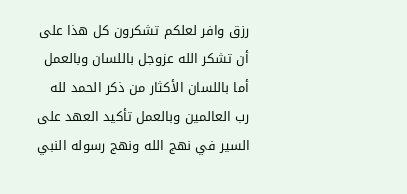رزق وافر لعلكم تشكرون كل هذا على أن تشكر الله عزوجل باللسان وبالعمل أما باللسان الأكثار من ذكر الحمد لله رب العالمين وبالعمل تأكيد العهد على السير في نهج الله ونهج رسوله النبي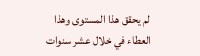لم يحقق هذا المستوى وهذا العطاء في خلال عشر سنوات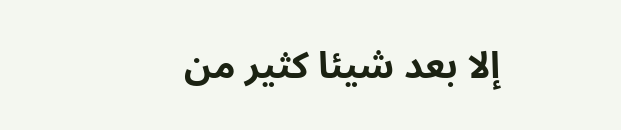إلا بعد شيئا كثير من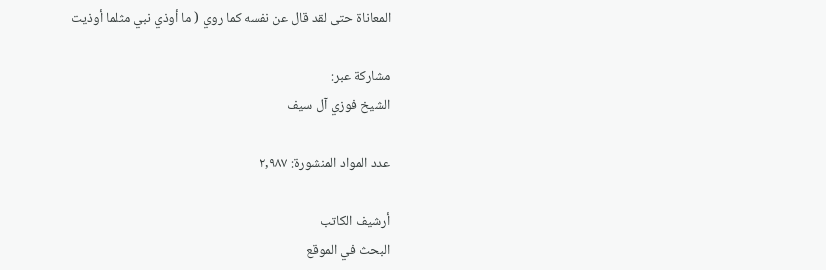المعاناة حتى لقد قال عن نفسه كما روي ( ما أوذي نبي مثلما أوذيت

مشاركة عبر:
الشيخ فوزي آل سيف

عدد المواد المنشورة: ٢,٩٨٧

أرشيف الكاتب
البحث في الموقع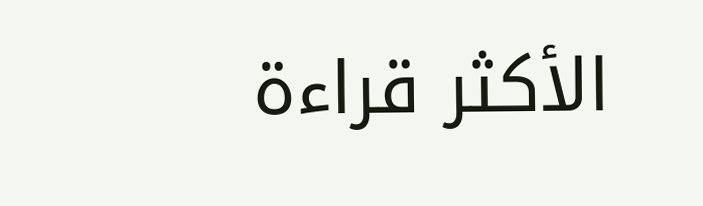الأكثر قراءة